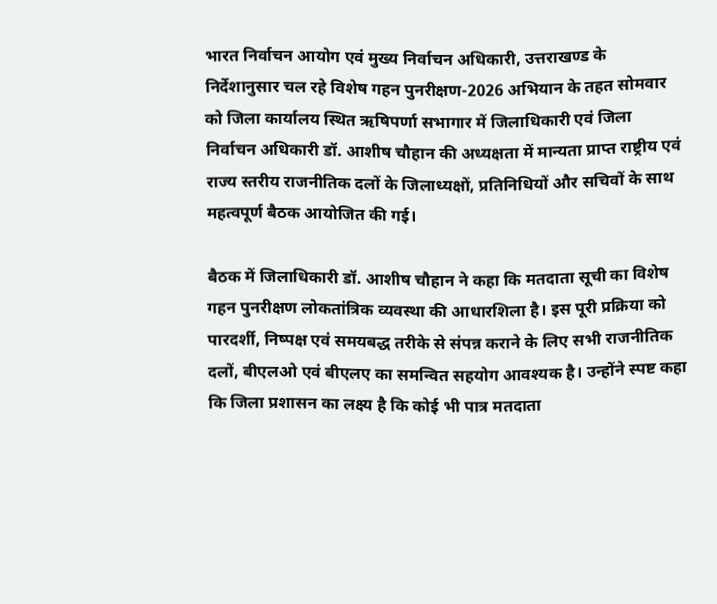भारत निर्वाचन आयोग एवं मुख्य निर्वाचन अधिकारी, उत्तराखण्ड के निर्देशानुसार चल रहे विशेष गहन पुनरीक्षण-2026 अभियान के तहत सोमवार को जिला कार्यालय स्थित ऋषिपर्णा सभागार में जिलाधिकारी एवं जिला निर्वाचन अधिकारी डॉ. आशीष चौहान की अध्यक्षता में मान्यता प्राप्त राष्ट्रीय एवं राज्य स्तरीय राजनीतिक दलों के जिलाध्यक्षों, प्रतिनिधियों और सचिवों के साथ महत्वपूर्ण बैठक आयोजित की गई।

बैठक में जिलाधिकारी डॉ. आशीष चौहान ने कहा कि मतदाता सूची का विशेष गहन पुनरीक्षण लोकतांत्रिक व्यवस्था की आधारशिला है। इस पूरी प्रक्रिया को पारदर्शी, निष्पक्ष एवं समयबद्ध तरीके से संपन्न कराने के लिए सभी राजनीतिक दलों, बीएलओ एवं बीएलए का समन्वित सहयोग आवश्यक है। उन्होंने स्पष्ट कहा कि जिला प्रशासन का लक्ष्य है कि कोई भी पात्र मतदाता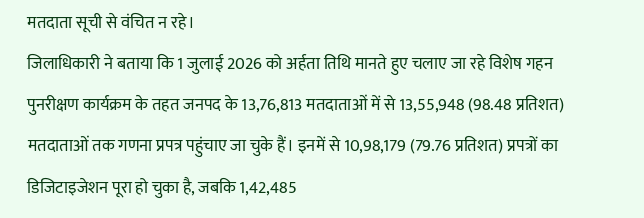मतदाता सूची से वंचित न रहे।
जिलाधिकारी ने बताया कि 1 जुलाई 2026 को अर्हता तिथि मानते हुए चलाए जा रहे विशेष गहन पुनरीक्षण कार्यक्रम के तहत जनपद के 13,76,813 मतदाताओं में से 13,55,948 (98.48 प्रतिशत) मतदाताओं तक गणना प्रपत्र पहुंचाए जा चुके हैं। इनमें से 10,98,179 (79.76 प्रतिशत) प्रपत्रों का डिजिटाइजेशन पूरा हो चुका है, जबकि 1,42,485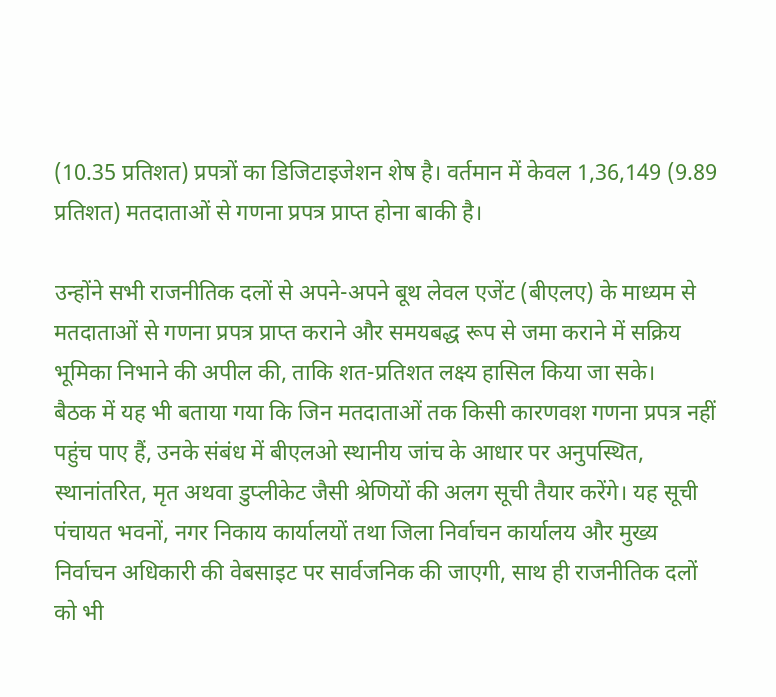(10.35 प्रतिशत) प्रपत्रों का डिजिटाइजेशन शेष है। वर्तमान में केवल 1,36,149 (9.89 प्रतिशत) मतदाताओं से गणना प्रपत्र प्राप्त होना बाकी है।

उन्होंने सभी राजनीतिक दलों से अपने-अपने बूथ लेवल एजेंट (बीएलए) के माध्यम से मतदाताओं से गणना प्रपत्र प्राप्त कराने और समयबद्ध रूप से जमा कराने में सक्रिय भूमिका निभाने की अपील की, ताकि शत-प्रतिशत लक्ष्य हासिल किया जा सके।
बैठक में यह भी बताया गया कि जिन मतदाताओं तक किसी कारणवश गणना प्रपत्र नहीं पहुंच पाए हैं, उनके संबंध में बीएलओ स्थानीय जांच के आधार पर अनुपस्थित, स्थानांतरित, मृत अथवा डुप्लीकेट जैसी श्रेणियों की अलग सूची तैयार करेंगे। यह सूची पंचायत भवनों, नगर निकाय कार्यालयों तथा जिला निर्वाचन कार्यालय और मुख्य निर्वाचन अधिकारी की वेबसाइट पर सार्वजनिक की जाएगी, साथ ही राजनीतिक दलों को भी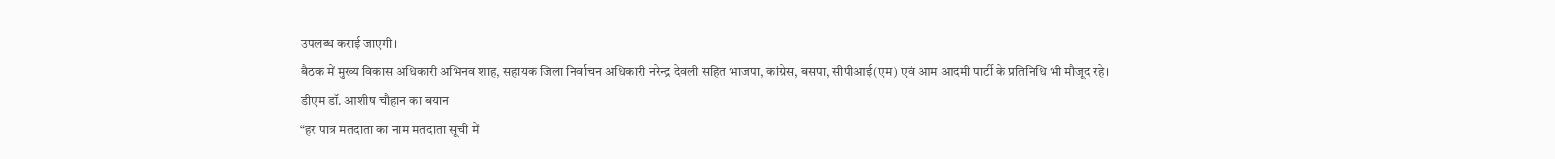उपलब्ध कराई जाएगी।
बैठक में मुख्य विकास अधिकारी अभिनव शाह, सहायक जिला निर्वाचन अधिकारी नरेन्द्र देवली सहित भाजपा, कांग्रेस, बसपा, सीपीआई(एम) एवं आम आदमी पार्टी के प्रतिनिधि भी मौजूद रहे।
डीएम डॉ. आशीष चौहान का बयान
“हर पात्र मतदाता का नाम मतदाता सूची में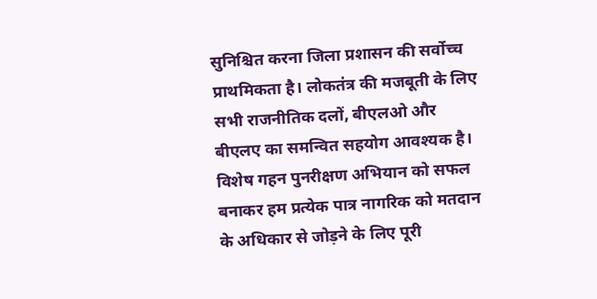सुनिश्चित करना जिला प्रशासन की सर्वोच्च प्राथमिकता है। लोकतंत्र की मजबूती के लिए सभी राजनीतिक दलों, बीएलओ और बीएलए का समन्वित सहयोग आवश्यक है। विशेष गहन पुनरीक्षण अभियान को सफल बनाकर हम प्रत्येक पात्र नागरिक को मतदान के अधिकार से जोड़ने के लिए पूरी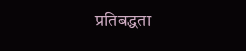प्रतिबद्धता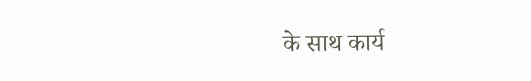के साथ कार्य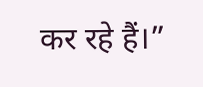कर रहे हैं।”